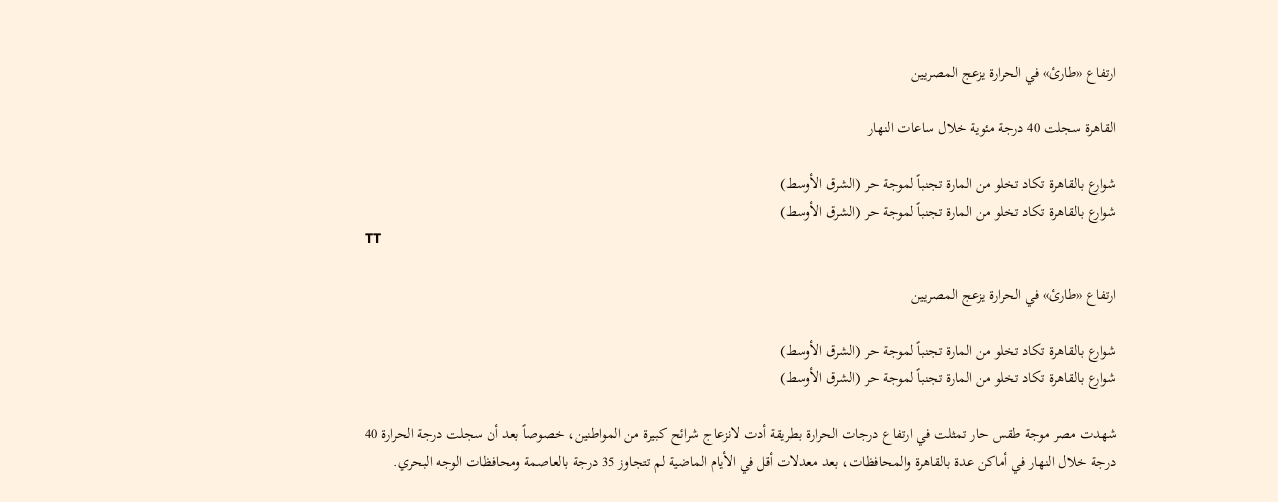ارتفاع «طارئ» في الحرارة يزعج المصريين

القاهرة سجلت 40 درجة مئوية خلال ساعات النهار

شوارع بالقاهرة تكاد تخلو من المارة تجنباً لموجة حر (الشرق الأوسط)
شوارع بالقاهرة تكاد تخلو من المارة تجنباً لموجة حر (الشرق الأوسط)
TT

ارتفاع «طارئ» في الحرارة يزعج المصريين

شوارع بالقاهرة تكاد تخلو من المارة تجنباً لموجة حر (الشرق الأوسط)
شوارع بالقاهرة تكاد تخلو من المارة تجنباً لموجة حر (الشرق الأوسط)

شهدت مصر موجة طقس حار تمثلت في ارتفاع درجات الحرارة بطريقة أدت لانزعاج شرائح كبيرة من المواطنين، خصوصاً بعد أن سجلت درجة الحرارة 40 درجة خلال النهار في أماكن عدة بالقاهرة والمحافظات، بعد معدلات أقل في الأيام الماضية لم تتجاوز 35 درجة بالعاصمة ومحافظات الوجه البحري.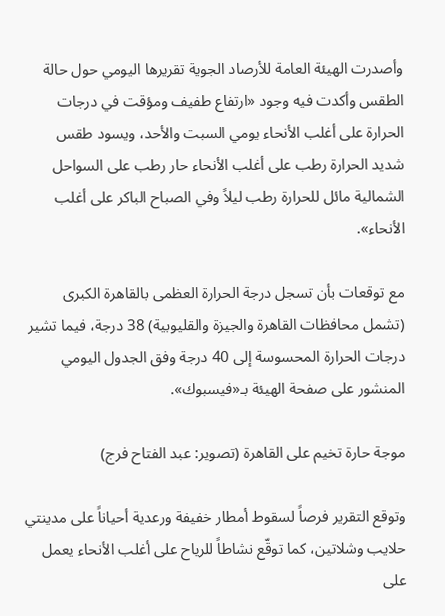وأصدرت الهيئة العامة للأرصاد الجوية تقريرها اليومي حول حالة الطقس وأكدت فيه وجود «ارتفاع طفيف ومؤقت في درجات الحرارة على أغلب الأنحاء يومي السبت والأحد، ويسود طقس شديد الحرارة رطب على أغلب الأنحاء حار رطب على السواحل الشمالية مائل للحرارة رطب ليلاً وفي الصباح الباكر على أغلب الأنحاء».

مع توقعات بأن تسجل درجة الحرارة العظمى بالقاهرة الكبرى (تشمل محافظات القاهرة والجيزة والقليوبية) 38 درجة، فيما تشير درجات الحرارة المحسوسة إلى 40 درجة وفق الجدول اليومي المنشور على صفحة الهيئة بـ«فيسبوك».

موجة حارة تخيم على القاهرة (تصوير: عبد الفتاح فرج)

وتوقع التقرير فرصاً لسقوط أمطار خفيفة ورعدية أحياناً على مدينتي حلايب وشلاتين، كما توقّع نشاطاً للرياح على أغلب الأنحاء يعمل على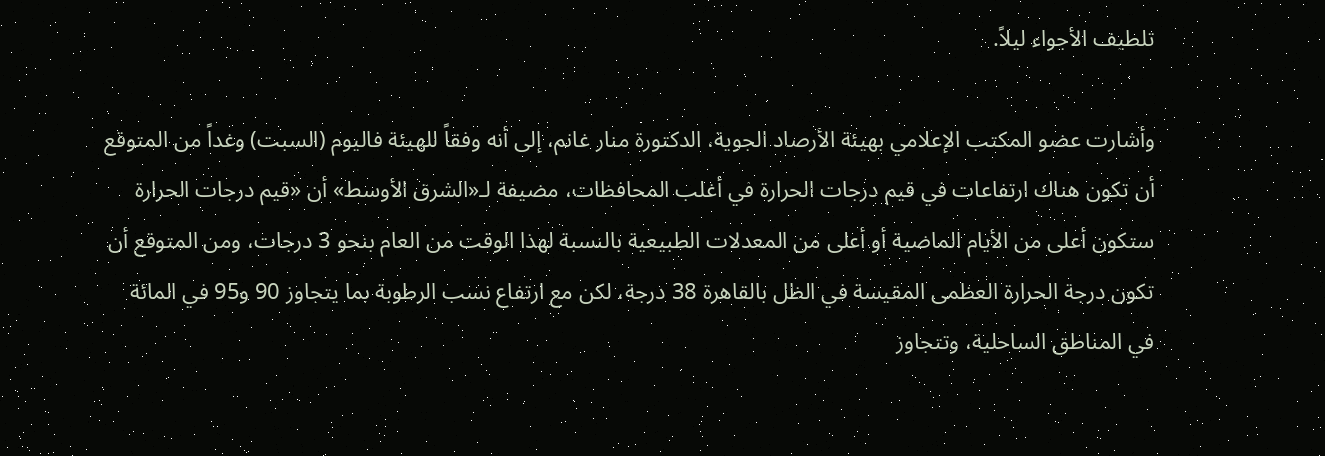تلطيف الأجواء ليلاً.

وأشارت عضو المكتب الإعلامي بهيئة الأرصاد الجوية، الدكتورة منار غانم، إلى أنه وفقاً للهيئة فاليوم (السبت) وغداً من المتوقع أن تكون هناك ارتفاعات في قيم درجات الحرارة في أغلب المحافظات، مضيفة لـ«الشرق الأوسط» أن «قيم درجات الحرارة ستكون أعلى من الأيام الماضية أو أعلى من المعدلات الطبيعية بالنسبة لهذا الوقت من العام بنحو 3 درجات، ومن المتوقع أن تكون درجة الحرارة العظمى المقيسة في الظل بالقاهرة 38 درجة، لكن مع ارتفاع نسب الرطوبة بما يتجاوز 90 و95 في المائة في المناطق الساحلية، وتتجاوز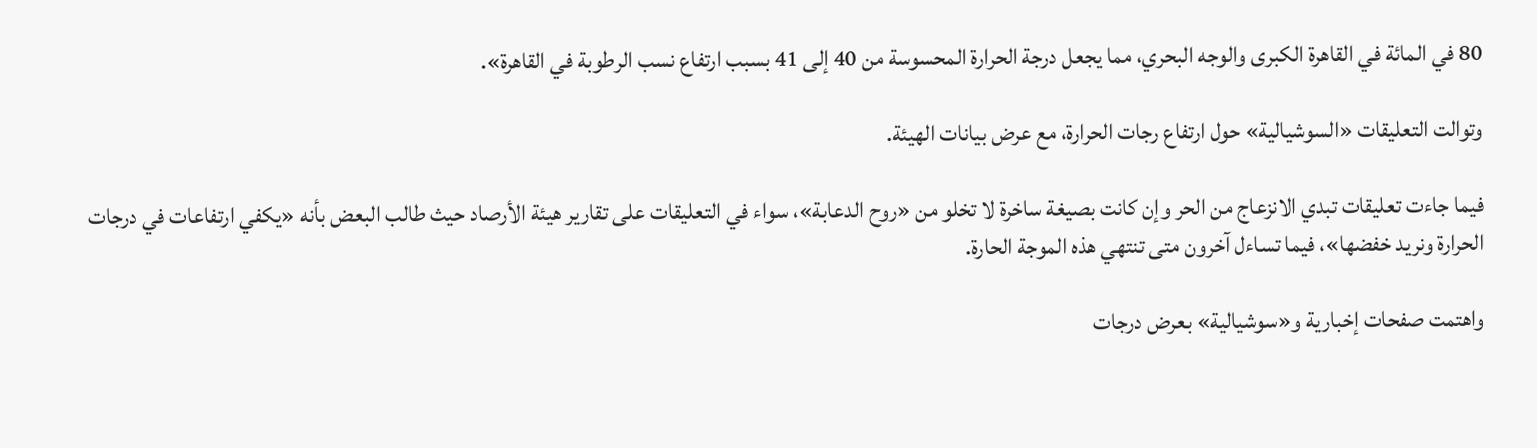80 في المائة في القاهرة الكبرى والوجه البحري، مما يجعل درجة الحرارة المحسوسة من 40 إلى 41 بسبب ارتفاع نسب الرطوبة في القاهرة».

وتوالت التعليقات «السوشيالية» حول ارتفاع رجات الحرارة، مع عرض بيانات الهيئة.

فيما جاءت تعليقات تبدي الانزعاج من الحر وإن كانت بصيغة ساخرة لا تخلو من «روح الدعابة»، سواء في التعليقات على تقارير هيئة الأرصاد حيث طالب البعض بأنه «يكفي ارتفاعات في درجات الحرارة ونريد خفضها»، فيما تساءل آخرون متى تنتهي هذه الموجة الحارة.

واهتمت صفحات إخبارية و«سوشيالية» بعرض درجات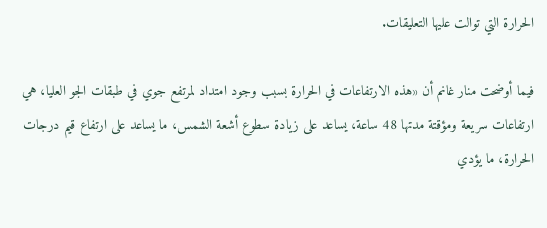الحرارة التي توالت عليها التعليقات.

فيما أوضحت منار غانم أن «هذه الارتفاعات في الحرارة بسبب وجود امتداد لمرتفع جوي في طبقات الجو العليا، هي ارتفاعات سريعة ومؤقتة مدتها 48 ساعة، يساعد على زيادة سطوع أشعة الشمس، ما يساعد على ارتفاع قيم درجات الحرارة، ما يؤدي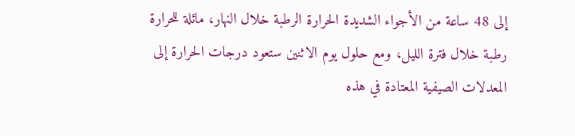إلى 48 ساعة من الأجواء الشديدة الحرارة الرطبة خلال النهار، مائلة للحرارة رطبة خلال فترة الليل، ومع حلول يوم الاثنين ستعود درجات الحرارة إلى المعدلات الصيفية المعتادة في هذه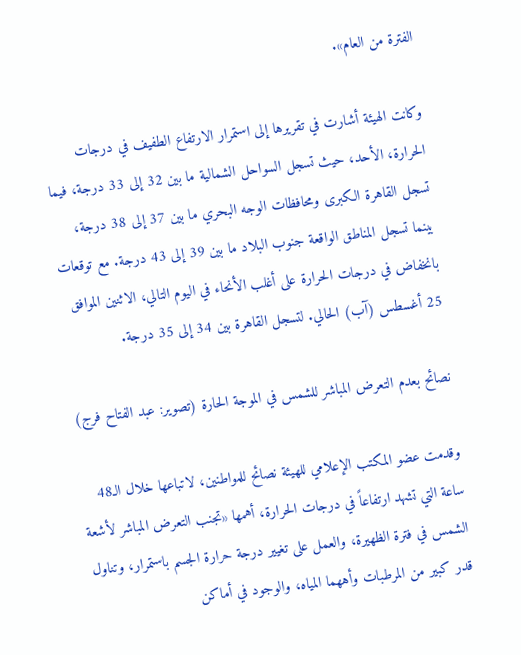الفترة من العام».

وكانت الهيئة أشارت في تقريرها إلى استمرار الارتفاع الطفيف في درجات الحرارة، الأحد، حيث تسجل السواحل الشمالية ما بين 32 إلى 33 درجة، فيما تسجل القاهرة الكبرى ومحافظات الوجه البحري ما بين 37 إلى 38 درجة، بينما تسجل المناطق الواقعة جنوب البلاد ما بين 39 إلى 43 درجة. مع توقعات بانخفاض في درجات الحرارة على أغلب الأنحاء في اليوم التالي، الاثنين الموافق 25 أغسطس (آب) الحالي. لتسجل القاهرة بين 34 إلى 35 درجة.

نصائح بعدم التعرض المباشر للشمس في الموجة الحارة (تصوير: عبد الفتاح فرج)

وقدمت عضو المكتب الإعلامي للهيئة نصائح للمواطنين، لاتباعها خلال الـ48 ساعة التي تشهد ارتفاعاً في درجات الحرارة، أهمها «تجنب التعرض المباشر لأشعة الشمس في فترة الظهيرة، والعمل على تغيير درجة حرارة الجسم باستمرار، وتناول قدر كبير من المرطبات وأههما المياه، والوجود في أماكن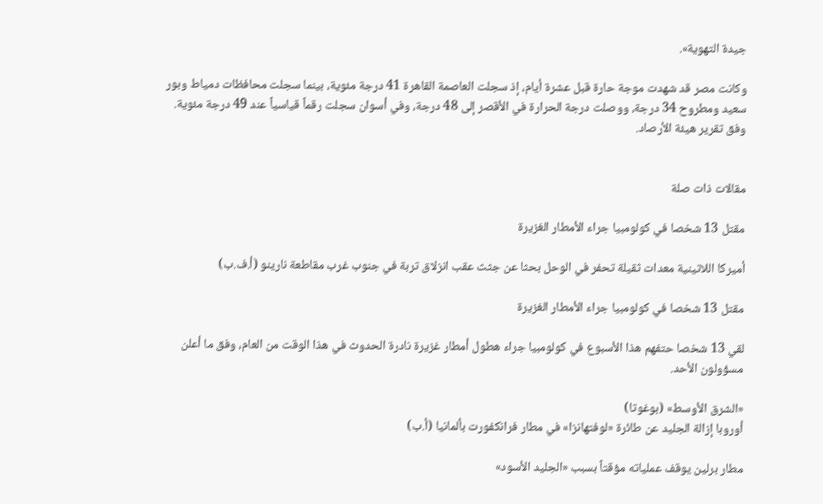جيدة التهوية».

وكانت مصر قد شهدت موجة حارة قبل عشرة أيام، إذ سجلت العاصمة القاهرة 41 درجة مئوية، بينما سجلت محافظات دمياط وبور سعيد ومطروح 34 درجة، ووصلت درجة الحرارة في الأقصر إلى 48 درجة، وفي أسوان سجلت رقماً قياسياً عند 49 درجة مئوية. وفق تقرير هيئة الأرصاد.


مقالات ذات صلة

مقتل 13 شخصا في كولومبيا جراء الأمطار الغزيرة

أميركا اللاتينية معدات ثقيلة تحفر في الوحل بحثا عن جثث عقب انزلاق تربة في جنوب غرب مقاطعة نارينو (أ.ف.ب)

مقتل 13 شخصا في كولومبيا جراء الأمطار الغزيرة

لقي 13 شخصا حتفهم هذا الأسبوع في كولومبيا جراء هطول أمطار غزيرة نادرة الحدوث في هذا الوقت من العام، وفق ما أعلن مسؤولون الأحد.

«الشرق الأوسط» (بوغوتا)
أوروبا إزالة الجليد عن طائرة «لوفتهانزا» في مطار فرانكفورت بألمانيا (أ.ب)

مطار برلين يوقف عملياته مؤقتاً بسبب «الجليد الأسود»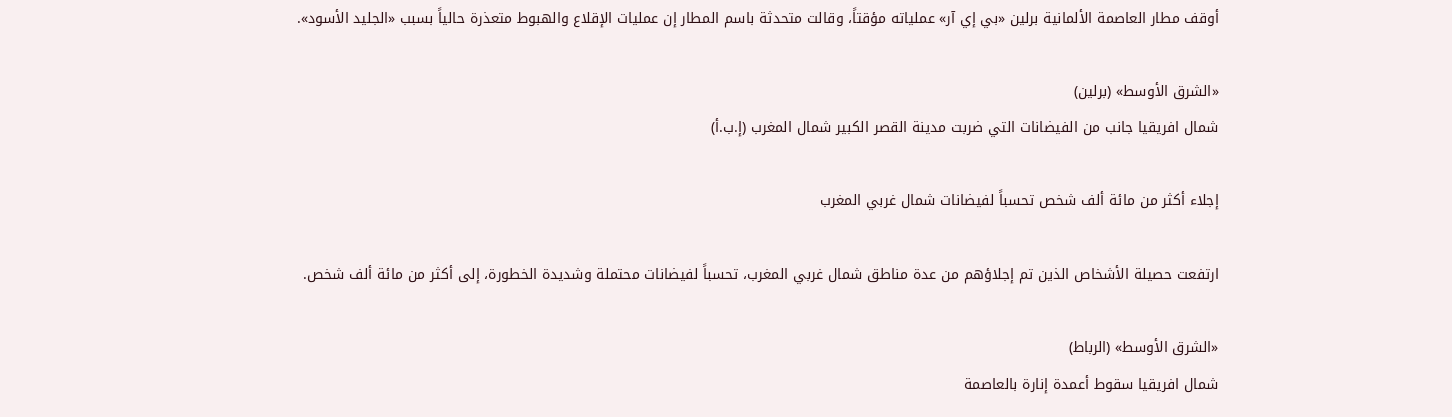أوقف مطار العاصمة الألمانية برلين «بي إي آر» عملياته مؤقتاً، وقالت متحدثة باسم المطار إن عمليات الإقلاع والهبوط متعذرة حالياً بسبب «الجليد الأسود».

«الشرق الأوسط» (برلين)
شمال افريقيا جانب من الفيضانات التي ضربت مدينة القصر الكبير شمال المغرب (إ.ب.أ)

إجلاء أكثر من مائة ألف شخص تحسباً لفيضانات شمال غربي المغرب

ارتفعت حصيلة الأشخاص الذين تم إجلاؤهم من عدة مناطق شمال غربي المغرب، تحسباً لفيضانات محتملة وشديدة الخطورة، إلى أكثر من مائة ألف شخص.

«الشرق الأوسط» (الرباط)
شمال افريقيا سقوط أعمدة إنارة بالعاصمة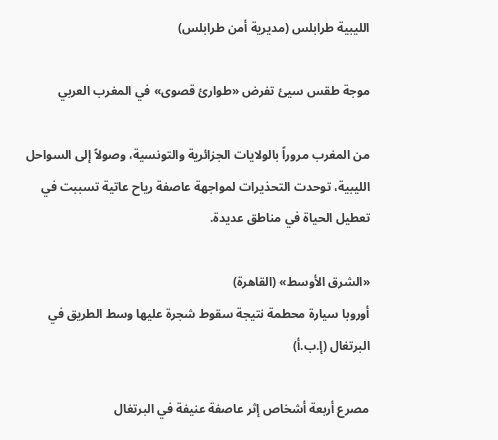الليبية طرابلس (مديرية أمن طرابلس)

موجة طقس سيئ تفرض «طوارئ قصوى» في المغرب العربي

من المغرب مروراً بالولايات الجزائرية والتونسية، وصولاً إلى السواحل الليبية، توحدت التحذيرات لمواجهة عاصفة رياح عاتية تسببت في تعطيل الحياة في مناطق عديدة.

«الشرق الأوسط» (القاهرة)
أوروبا سيارة محطمة نتيجة سقوط شجرة عليها وسط الطريق في البرتغال (إ.ب.أ)

مصرع أربعة أشخاص إثر عاصفة عنيفة في البرتغال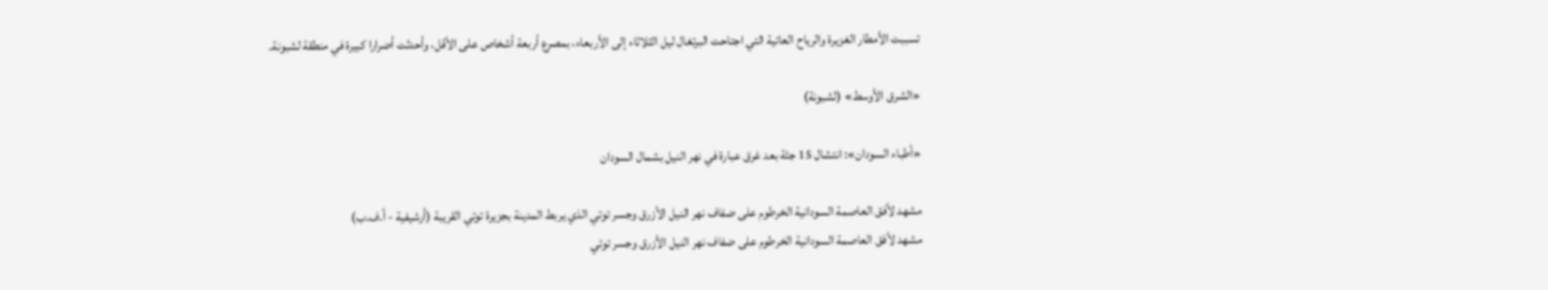تسببت الأمطار الغزيرة والرياح العاتية التي اجتاحت البرتغال ليل الثلاثاء إلى الأربعاء، بمصرع أربعة أشخاص على الأقل، وأحدثت أضرارا كبيرة في منطقة لشبونة.

«الشرق الأوسط» (لشبونة)

«أطباء السودان»: انتشال 15 جثة بعد غرق عبارة في نهر النيل بشمال السودان

مشهد لأفق العاصمة السودانية الخرطوم على ضفاف نهر النيل الأزرق وجسر توتي الذي يربط المدينة بجزيرة توتي القريبة (أرشيفية - أ.ف.ب)
مشهد لأفق العاصمة السودانية الخرطوم على ضفاف نهر النيل الأزرق وجسر توتي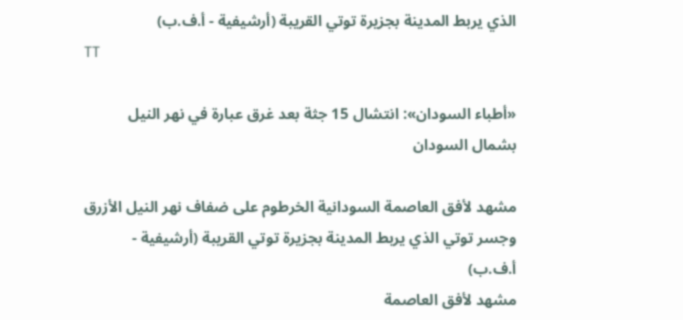الذي يربط المدينة بجزيرة توتي القريبة (أرشيفية - أ.ف.ب)
TT

«أطباء السودان»: انتشال 15 جثة بعد غرق عبارة في نهر النيل بشمال السودان

مشهد لأفق العاصمة السودانية الخرطوم على ضفاف نهر النيل الأزرق وجسر توتي الذي يربط المدينة بجزيرة توتي القريبة (أرشيفية - أ.ف.ب)
مشهد لأفق العاصمة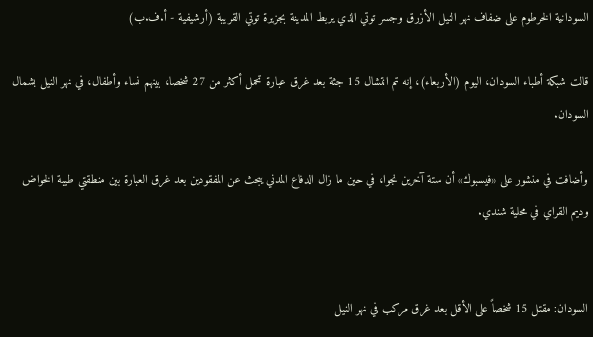السودانية الخرطوم على ضفاف نهر النيل الأزرق وجسر توتي الذي يربط المدينة بجزيرة توتي القريبة (أرشيفية - أ.ف.ب)

قالت شبكة أطباء السودان، اليوم (الأربعاء)، إنه تم انتشال 15 جثة بعد غرق عبارة تحمل أكثر من 27 شخصا، بينهم نساء وأطفال، في نهر النيل بشمال السودان.

وأضافت في منشور على «فيسبوك» أن ستة آخرين نجوا، في حين ما زال الدفاع المدني يبحث عن المفقودين بعد غرق العبارة بين منطقتي طيبة الخواض وديم القراي في محلية شندي.


السودان: مقتل 15 شخصاً على الأقل بعد غرق مركب في نهر النيل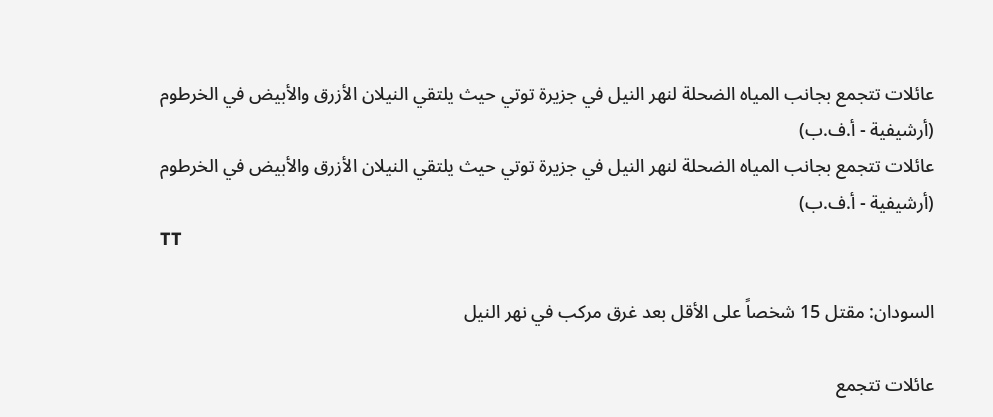عائلات تتجمع بجانب المياه الضحلة لنهر النيل في جزيرة توتي حيث يلتقي النيلان الأزرق والأبيض في الخرطوم (أرشيفية - أ.ف.ب)
عائلات تتجمع بجانب المياه الضحلة لنهر النيل في جزيرة توتي حيث يلتقي النيلان الأزرق والأبيض في الخرطوم (أرشيفية - أ.ف.ب)
TT

السودان: مقتل 15 شخصاً على الأقل بعد غرق مركب في نهر النيل

عائلات تتجمع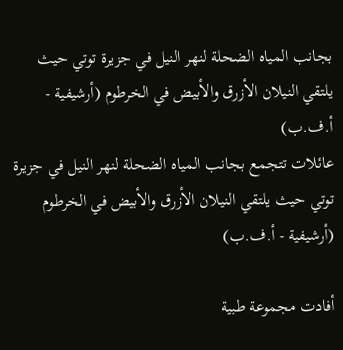بجانب المياه الضحلة لنهر النيل في جزيرة توتي حيث يلتقي النيلان الأزرق والأبيض في الخرطوم (أرشيفية - أ.ف.ب)
عائلات تتجمع بجانب المياه الضحلة لنهر النيل في جزيرة توتي حيث يلتقي النيلان الأزرق والأبيض في الخرطوم (أرشيفية - أ.ف.ب)

أفادت مجموعة طبية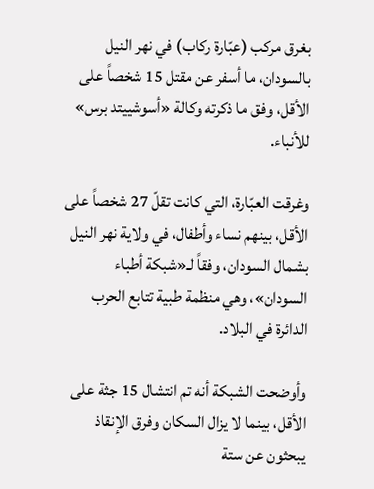بغرق مركب (عبّارة ركاب) في نهر النيل بالسودان، ما أسفر عن مقتل 15 شخصاً على الأقل، وفق ما ذكرته وكالة «أسوشييتد برس» للأنباء.

وغرقت العبّارة، التي كانت تقلّ 27 شخصاً على الأقل، بينهم نساء وأطفال، في ولاية نهر النيل بشمال السودان، وفقاً لـ«شبكة أطباء السودان»، وهي منظمة طبية تتابع الحرب الدائرة في البلاد.

وأوضحت الشبكة أنه تم انتشال 15 جثة على الأقل، بينما لا يزال السكان وفرق الإنقاذ يبحثون عن ستة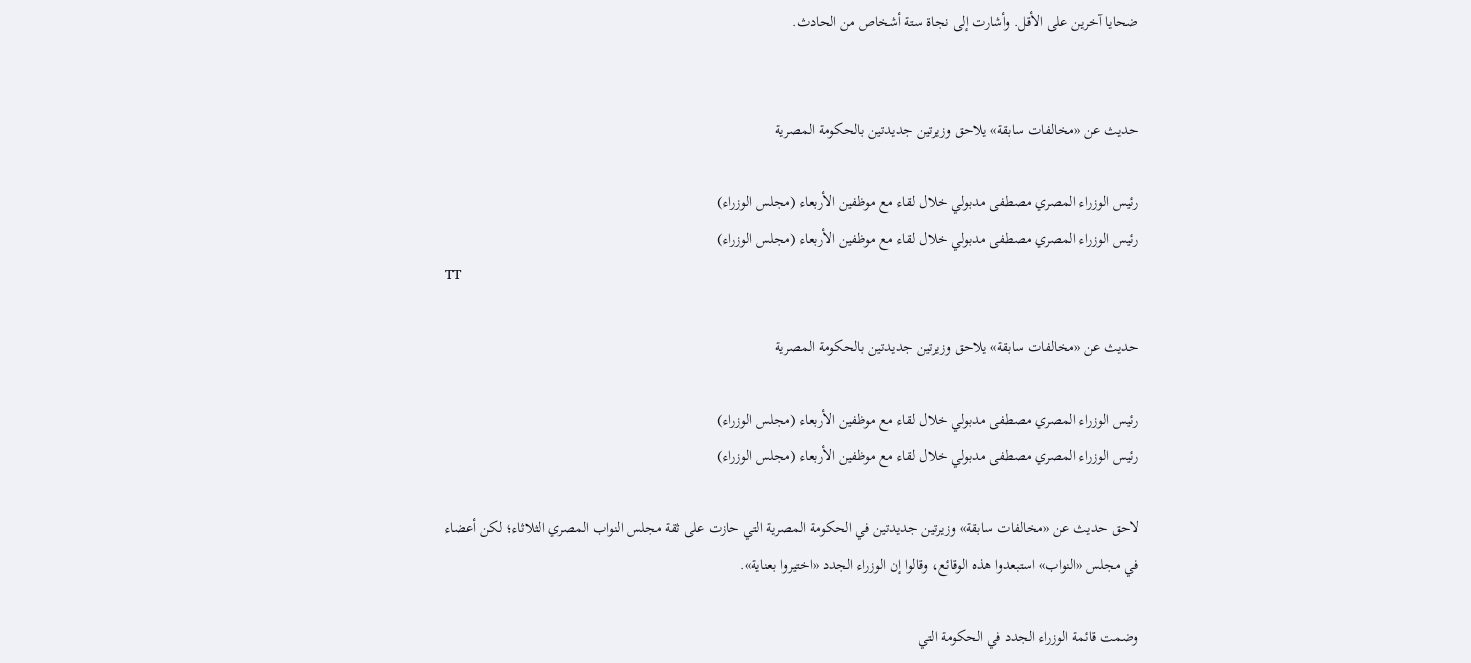ضحايا آخرين على الأقل. وأشارت إلى نجاة ستة أشخاص من الحادث.


حديث عن «مخالفات سابقة» يلاحق وزيرتين جديدتين بالحكومة المصرية

رئيس الوزراء المصري مصطفى مدبولي خلال لقاء مع موظفين الأربعاء (مجلس الوزراء)
رئيس الوزراء المصري مصطفى مدبولي خلال لقاء مع موظفين الأربعاء (مجلس الوزراء)
TT

حديث عن «مخالفات سابقة» يلاحق وزيرتين جديدتين بالحكومة المصرية

رئيس الوزراء المصري مصطفى مدبولي خلال لقاء مع موظفين الأربعاء (مجلس الوزراء)
رئيس الوزراء المصري مصطفى مدبولي خلال لقاء مع موظفين الأربعاء (مجلس الوزراء)

لاحق حديث عن «مخالفات سابقة» وزيرتين جديدتين في الحكومة المصرية التي حازت على ثقة مجلس النواب المصري الثلاثاء؛ لكن أعضاء في مجلس «النواب» استبعدوا هذه الوقائع، وقالوا إن الوزراء الجدد «اختيروا بعناية».

وضمت قائمة الوزراء الجدد في الحكومة التي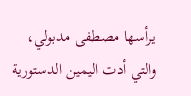يرأسها مصطفى مدبولي، والتي أدت اليمين الدستورية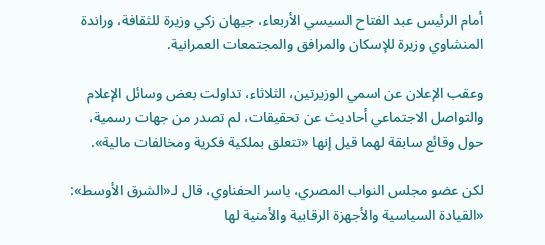أمام الرئيس عبد الفتاح السيسي الأربعاء، جيهان زكي وزيرة للثقافة، وراندة المنشاوي وزيرة للإسكان والمرافق والمجتمعات العمرانية.

وعقب الإعلان عن اسمي الوزيرتين، الثلاثاء، تداولت بعض وسائل الإعلام والتواصل الاجتماعي أحاديث عن تحقيقات، لم تصدر من جهات رسمية، حول وقائع سابقة لهما قيل إنها «تتعلق بملكية فكرية ومخالفات مالية».

لكن عضو مجلس النواب المصري، ياسر الحفناوي، قال لـ«الشرق الأوسط»: «القيادة السياسية والأجهزة الرقابية والأمنية لها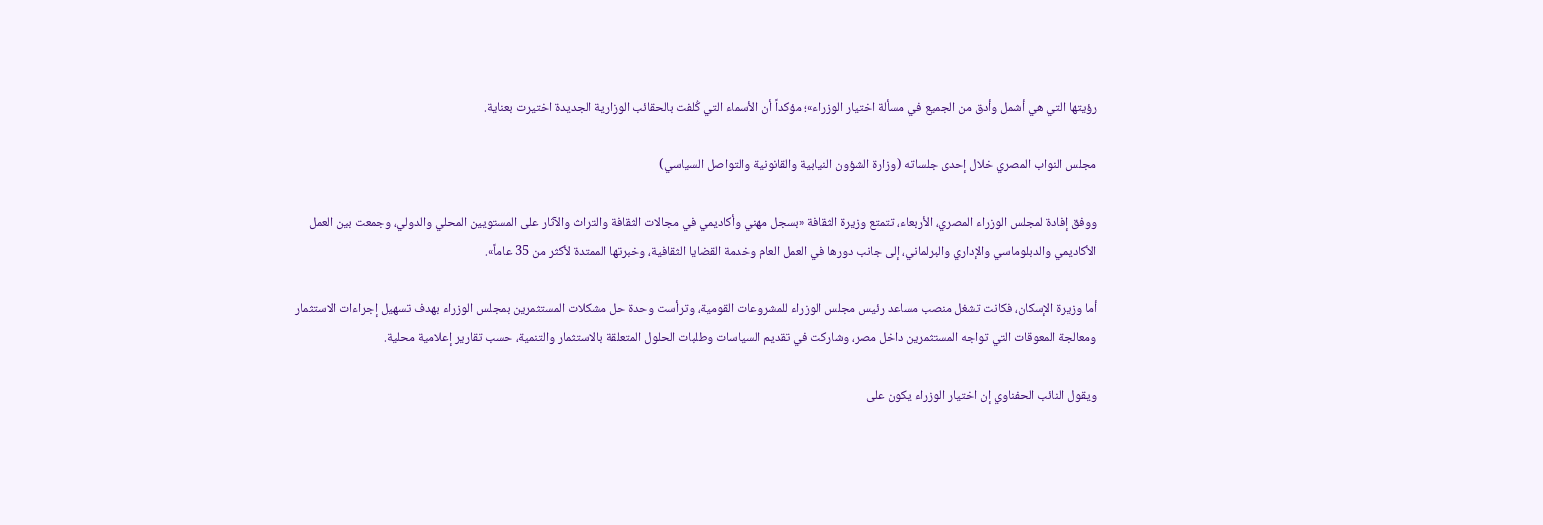رؤيتها التي هي أشمل وأدق من الجميع في مسألة اختيار الوزراء»؛ مؤكداً أن الأسماء التي كُلفت بالحقائب الوزارية الجديدة اختيرت بعناية.

مجلس النواب المصري خلال إحدى جلساته (وزارة الشؤون النيابية والقانونية والتواصل السياسي)

ووفق إفادة لمجلس الوزراء المصري، الأربعاء، تتمتع وزيرة الثقافة «بسجل مهني وأكاديمي في مجالات الثقافة والتراث والآثار على المستويين المحلي والدولي، وجمعت بين العمل الأكاديمي والدبلوماسي والإداري والبرلماني، إلى جانب دورها في العمل العام وخدمة القضايا الثقافية، وخبرتها الممتدة لأكثر من 35 عاماً».

أما وزيرة الإسكان، فكانت تشغل منصب مساعد رئيس مجلس الوزراء للمشروعات القومية، وترأست وحدة حل مشكلات المستثمرين بمجلس الوزراء بهدف تسهيل إجراءات الاستثمار ومعالجة المعوقات التي تواجه المستثمرين داخل مصر، وشاركت في تقديم السياسات وطلبات الحلول المتعلقة بالاستثمار والتنمية، حسب تقارير إعلامية محلية.

ويقول النائب الحفناوي إن اختيار الوزراء يكون على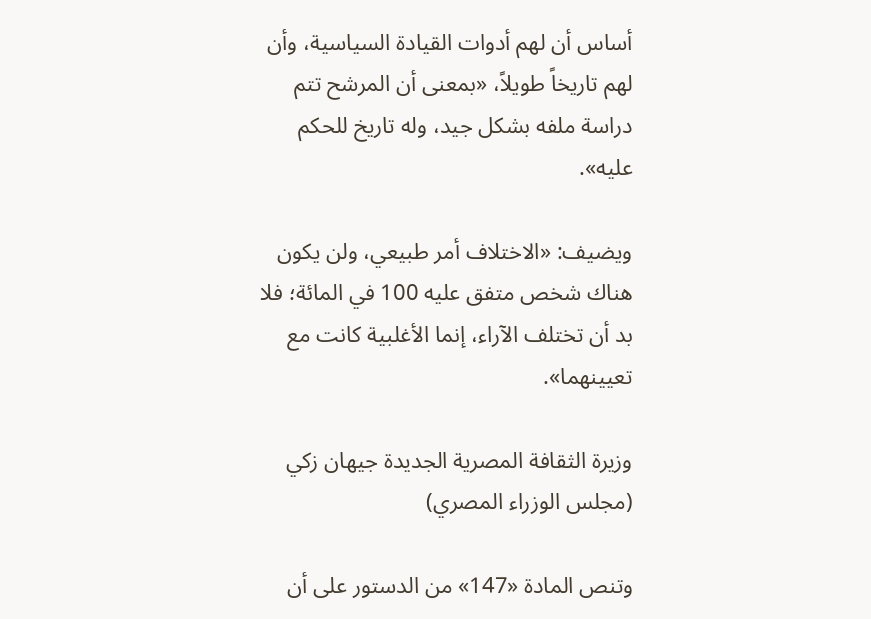أساس أن لهم أدوات القيادة السياسية، وأن لهم تاريخاً طويلاً، «بمعنى أن المرشح تتم دراسة ملفه بشكل جيد، وله تاريخ للحكم عليه».

ويضيف: «الاختلاف أمر طبيعي، ولن يكون هناك شخص متفق عليه 100 في المائة؛ فلا بد أن تختلف الآراء، إنما الأغلبية كانت مع تعيينهما».

وزيرة الثقافة المصرية الجديدة جيهان زكي (مجلس الوزراء المصري)

وتنص المادة «147» من الدستور على أن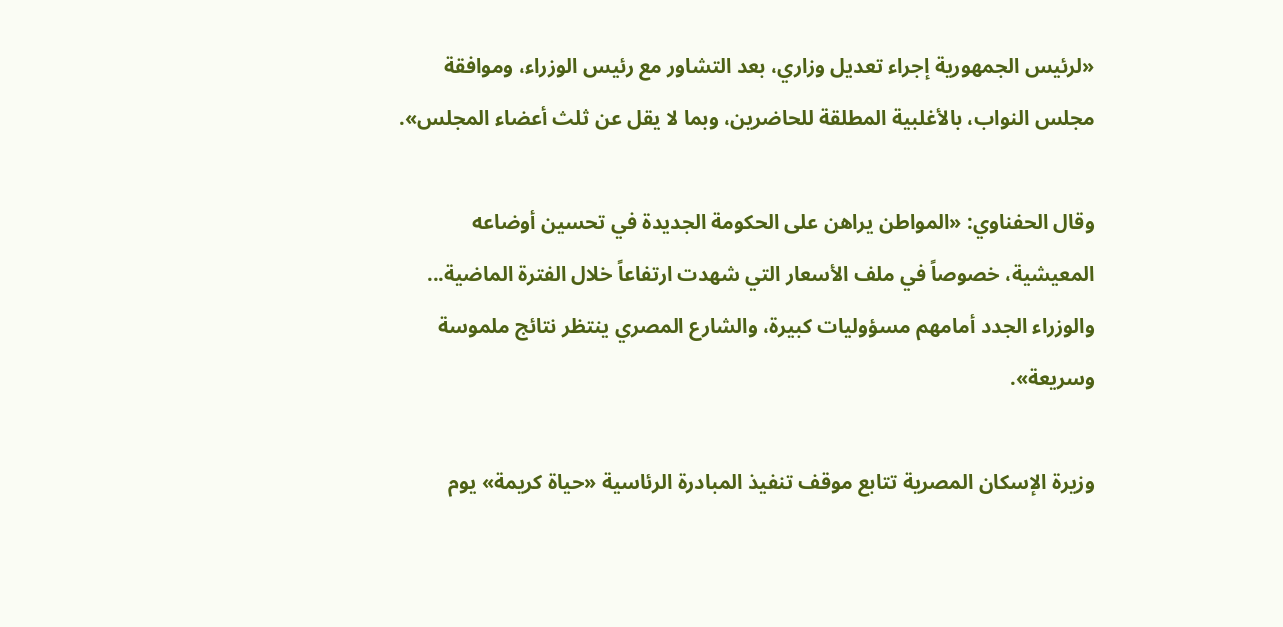«لرئيس الجمهورية إجراء تعديل وزاري، بعد التشاور مع رئيس الوزراء، وموافقة مجلس النواب، بالأغلبية المطلقة للحاضرين، وبما لا يقل عن ثلث أعضاء المجلس».

وقال الحفناوي: «المواطن يراهن على الحكومة الجديدة في تحسين أوضاعه المعيشية، خصوصاً في ملف الأسعار التي شهدت ارتفاعاً خلال الفترة الماضية... والوزراء الجدد أمامهم مسؤوليات كبيرة، والشارع المصري ينتظر نتائج ملموسة وسريعة».

وزيرة الإسكان المصرية تتابع موقف تنفيذ المبادرة الرئاسية «حياة كريمة» يوم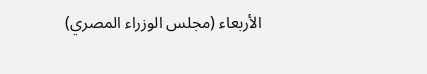الأربعاء (مجلس الوزراء المصري)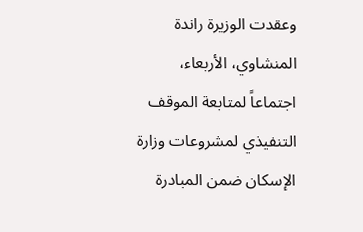وعقدت الوزيرة راندة المنشاوي، الأربعاء، اجتماعاً لمتابعة الموقف التنفيذي لمشروعات وزارة الإسكان ضمن المبادرة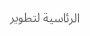الرئاسية لتطوير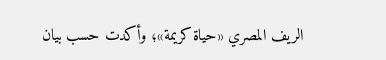الريف المصري «حياة كريمة»؛ وأكدت حسب بيان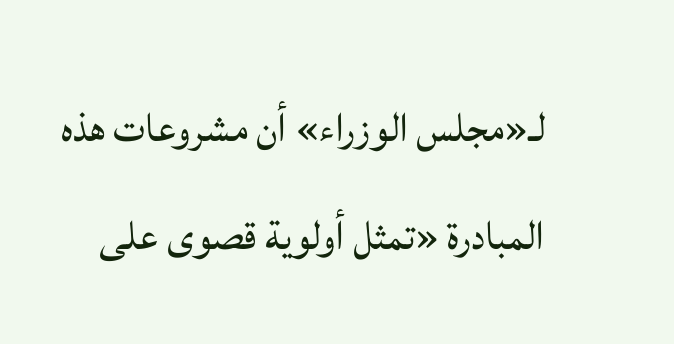لـ«مجلس الوزراء» أن مشروعات هذه المبادرة «تمثل أولوية قصوى على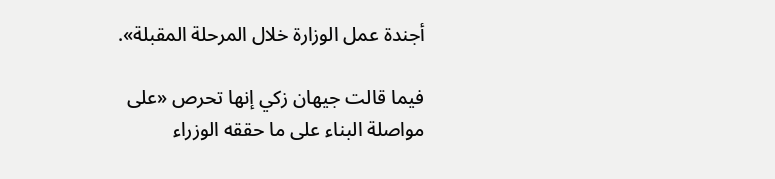أجندة عمل الوزارة خلال المرحلة المقبلة».

فيما قالت جيهان زكي إنها تحرص «على مواصلة البناء على ما حققه الوزراء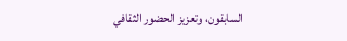السابقون، وتعزيز الحضور الثقافي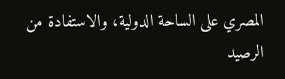المصري على الساحة الدولية، والاستفادة من الرصيد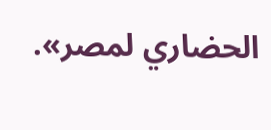الحضاري لمصر».